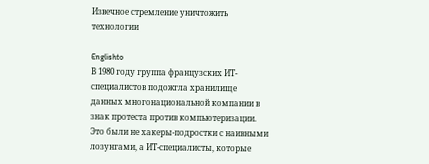Извечное стремление уничтожить технологии

Englishto
В 1980 году группа французских ИТ-специалистов подожгла хранилище данных многонациональной компании в знак протеста против компьютеризации. Это были не хакеры-подростки с наивными лозунгами, а ИТ-специалисты, которые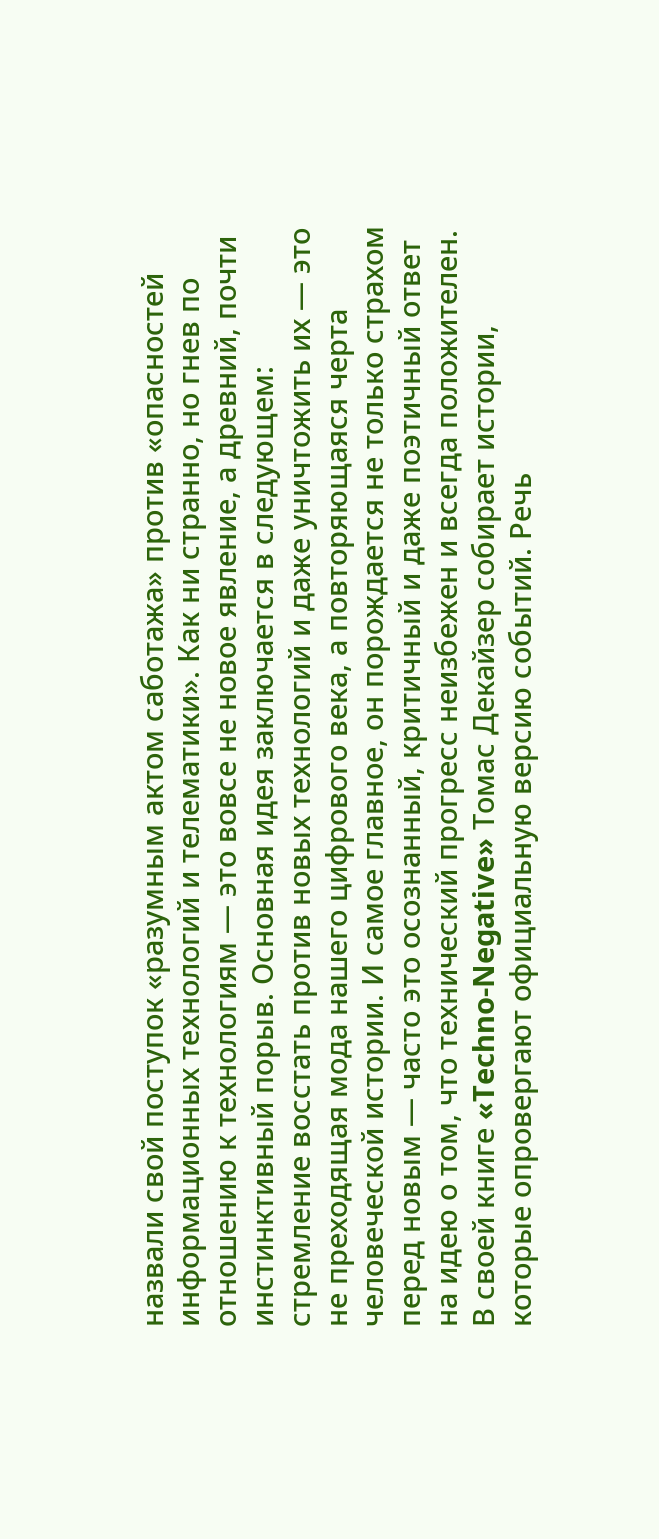назвали свой поступок «разумным актом саботажа» против «опасностей информационных технологий и телематики». Как ни странно, но гнев по отношению к технологиям — это вовсе не новое явление, а древний, почти инстинктивный порыв. Основная идея заключается в следующем: стремление восстать против новых технологий и даже уничтожить их — это не преходящая мода нашего цифрового века, а повторяющаяся черта человеческой истории. И самое главное, он порождается не только страхом перед новым — часто это осознанный, критичный и даже поэтичный ответ на идею о том, что технический прогресс неизбежен и всегда положителен. В своей книге «Techno-Negative» Томас Декайзер собирает истории, которые опровергают официальную версию событий. Речь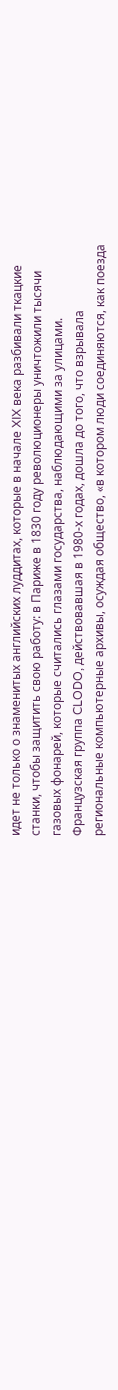идет не только о знаменитых английских луддитах, которые в начале XIX века разбивали ткацкие станки, чтобы защитить свою работу: в Париже в 1830 году революционеры уничтожили тысячи газовых фонарей, которые считались глазами государства, наблюдающими за улицами. Французская группа CLODO, действовавшая в 1980-х годах, дошла до того, что взрывала региональные компьютерные архивы, осуждая общество, «в котором люди соединяются, как поезда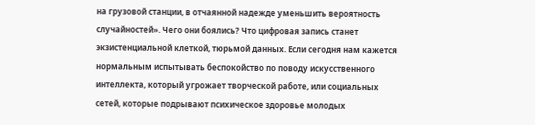на грузовой станции, в отчаянной надежде уменьшить вероятность случайностей». Чего они боялись? Что цифровая запись станет экзистенциальной клеткой, тюрьмой данных. Если сегодня нам кажется нормальным испытывать беспокойство по поводу искусственного интеллекта, который угрожает творческой работе, или социальных сетей, которые подрывают психическое здоровье молодых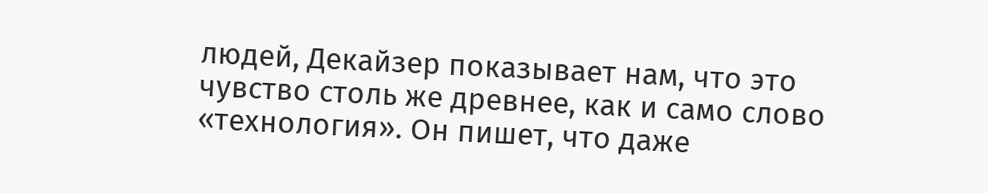людей, Декайзер показывает нам, что это чувство столь же древнее, как и само слово «технология». Он пишет, что даже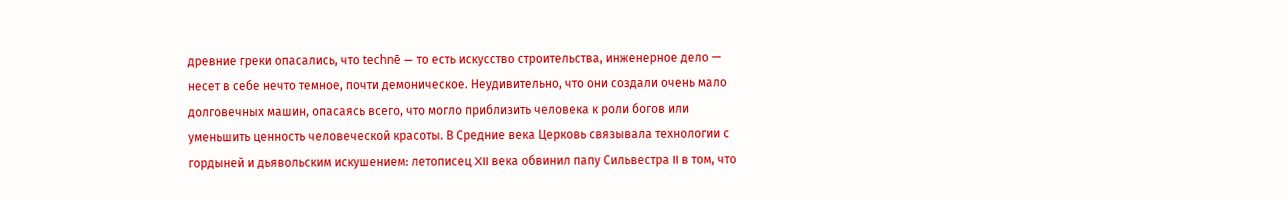древние греки опасались, что technē — то есть искусство строительства, инженерное дело — несет в себе нечто темное, почти демоническое. Неудивительно, что они создали очень мало долговечных машин, опасаясь всего, что могло приблизить человека к роли богов или уменьшить ценность человеческой красоты. В Средние века Церковь связывала технологии с гордыней и дьявольским искушением: летописец XII века обвинил папу Сильвестра II в том, что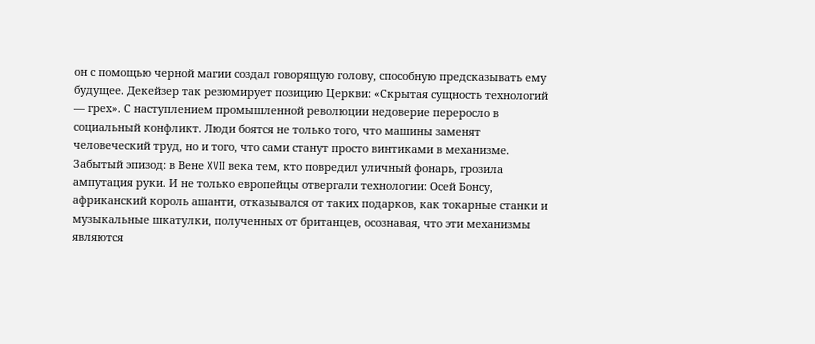он с помощью черной магии создал говорящую голову, способную предсказывать ему будущее. Декейзер так резюмирует позицию Церкви: «Скрытая сущность технологий — грех». С наступлением промышленной революции недоверие переросло в социальный конфликт. Люди боятся не только того, что машины заменят человеческий труд, но и того, что сами станут просто винтиками в механизме. Забытый эпизод: в Вене XVII века тем, кто повредил уличный фонарь, грозила ампутация руки. И не только европейцы отвергали технологии: Осей Бонсу, африканский король ашанти, отказывался от таких подарков, как токарные станки и музыкальные шкатулки, полученных от британцев, осознавая, что эти механизмы являются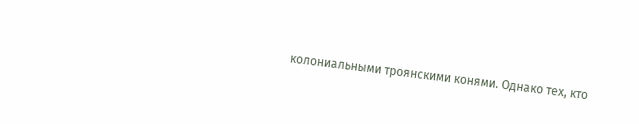колониальными троянскими конями. Однако тех, кто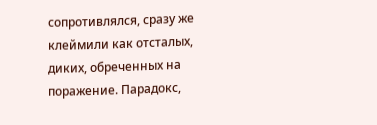сопротивлялся, сразу же клеймили как отсталых, диких, обреченных на поражение. Парадокс,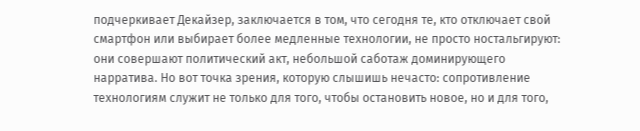подчеркивает Декайзер, заключается в том, что сегодня те, кто отключает свой смартфон или выбирает более медленные технологии, не просто ностальгируют: они совершают политический акт, небольшой саботаж доминирующего нарратива. Но вот точка зрения, которую слышишь нечасто: сопротивление технологиям служит не только для того, чтобы остановить новое, но и для того,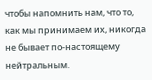чтобы напомнить нам, что то, как мы принимаем их, никогда не бывает по-настоящему нейтральным.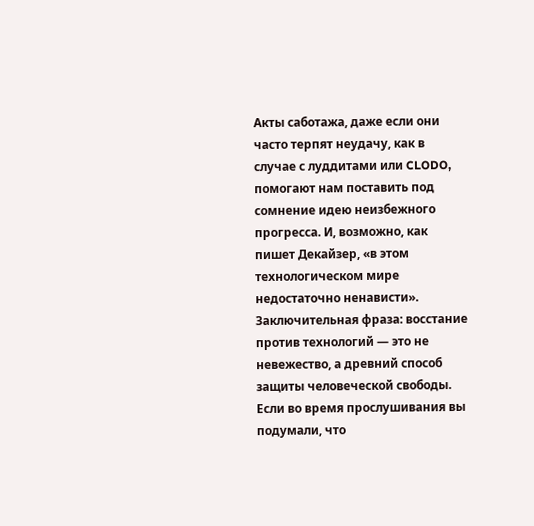Акты саботажа, даже если они часто терпят неудачу, как в случае с луддитами или CLODO, помогают нам поставить под сомнение идею неизбежного прогресса. И, возможно, как пишет Декайзер, «в этом технологическом мире недостаточно ненависти». Заключительная фраза: восстание против технологий — это не невежество, а древний способ защиты человеческой свободы. Если во время прослушивания вы подумали, что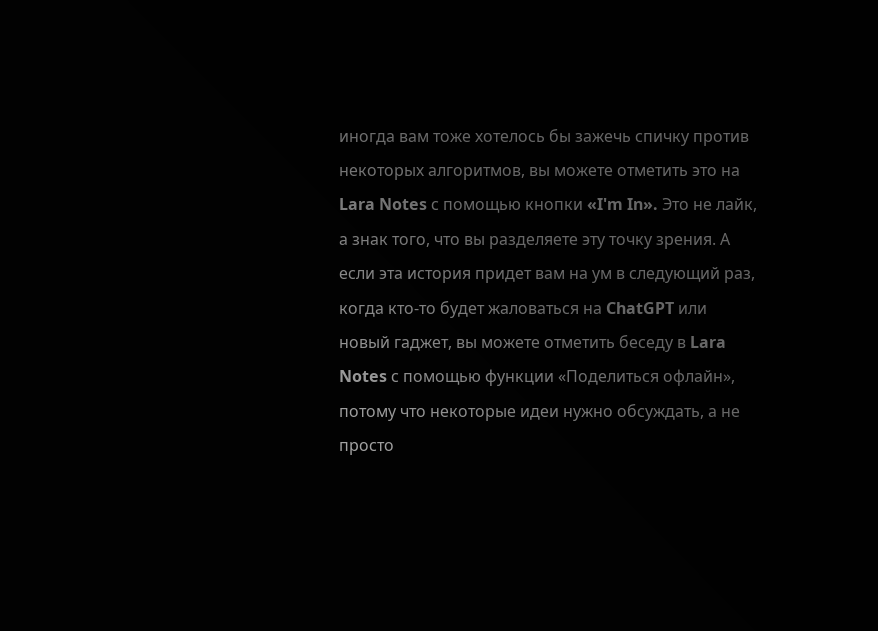иногда вам тоже хотелось бы зажечь спичку против некоторых алгоритмов, вы можете отметить это на Lara Notes с помощью кнопки «I'm In». Это не лайк, а знак того, что вы разделяете эту точку зрения. А если эта история придет вам на ум в следующий раз, когда кто-то будет жаловаться на ChatGPT или новый гаджет, вы можете отметить беседу в Lara Notes с помощью функции «Поделиться офлайн», потому что некоторые идеи нужно обсуждать, а не просто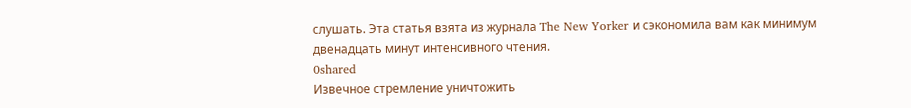слушать. Эта статья взята из журнала The New Yorker и сэкономила вам как минимум двенадцать минут интенсивного чтения.
0shared
Извечное стремление уничтожить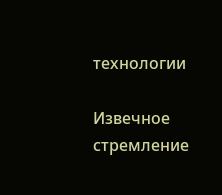технологии

Извечное стремление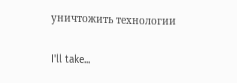уничтожить технологии

I'll take...